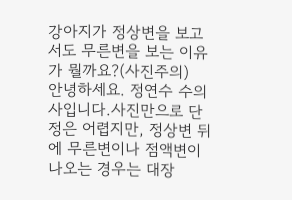강아지가 정상변을 보고서도 무른변을 보는 이유가 뭘까요?(사진주의)
안녕하세요. 정연수 수의사입니다.사진만으로 단정은 어렵지만, 정상변 뒤에 무른변이나 점액변이 나오는 경우는 대장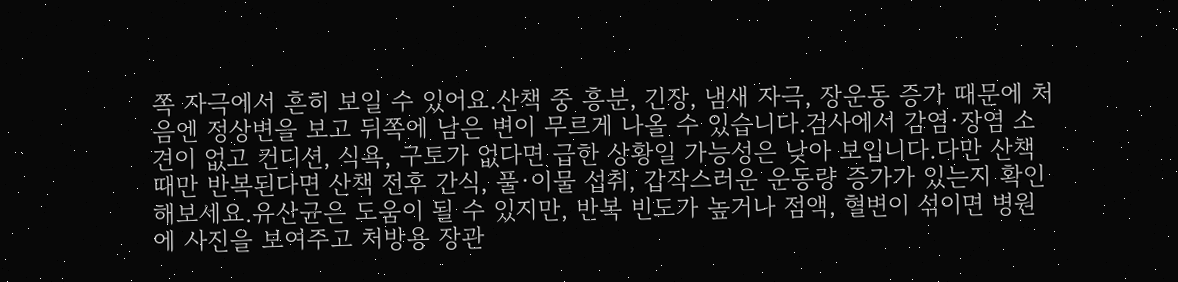쪽 자극에서 흔히 보일 수 있어요.산책 중 흥분, 긴장, 냄새 자극, 장운동 증가 때문에 처음엔 정상변을 보고 뒤쪽에 남은 변이 무르게 나올 수 있습니다.검사에서 감염·장염 소견이 없고 컨디션, 식욕, 구토가 없다면 급한 상황일 가능성은 낮아 보입니다.다만 산책 때만 반복된다면 산책 전후 간식, 풀·이물 섭취, 갑작스러운 운동량 증가가 있는지 확인해보세요.유산균은 도움이 될 수 있지만, 반복 빈도가 높거나 점액, 혈변이 섞이면 병원에 사진을 보여주고 처방용 장관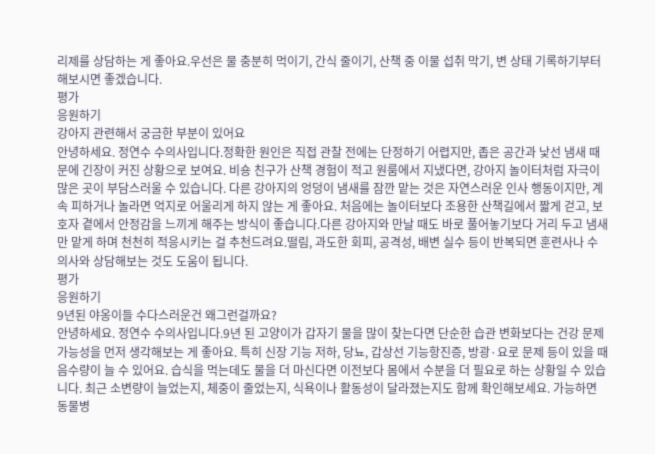리제를 상담하는 게 좋아요.우선은 물 충분히 먹이기, 간식 줄이기, 산책 중 이물 섭취 막기, 변 상태 기록하기부터 해보시면 좋겠습니다.
평가
응원하기
강아지 관련해서 궁금한 부분이 있어요
안녕하세요. 정연수 수의사입니다.정확한 원인은 직접 관찰 전에는 단정하기 어렵지만, 좁은 공간과 낯선 냄새 때문에 긴장이 커진 상황으로 보여요. 비숑 친구가 산책 경험이 적고 원룸에서 지냈다면, 강아지 놀이터처럼 자극이 많은 곳이 부담스러울 수 있습니다. 다른 강아지의 엉덩이 냄새를 잠깐 맡는 것은 자연스러운 인사 행동이지만, 계속 피하거나 놀라면 억지로 어울리게 하지 않는 게 좋아요. 처음에는 놀이터보다 조용한 산책길에서 짧게 걷고, 보호자 곁에서 안정감을 느끼게 해주는 방식이 좋습니다.다른 강아지와 만날 때도 바로 풀어놓기보다 거리 두고 냄새만 맡게 하며 천천히 적응시키는 걸 추천드려요.떨림, 과도한 회피, 공격성, 배변 실수 등이 반복되면 훈련사나 수의사와 상담해보는 것도 도움이 됩니다.
평가
응원하기
9년된 야옹이들 수다스러운건 왜그런걸까요?
안녕하세요. 정연수 수의사입니다.9년 된 고양이가 갑자기 물을 많이 찾는다면 단순한 습관 변화보다는 건강 문제 가능성을 먼저 생각해보는 게 좋아요. 특히 신장 기능 저하, 당뇨, 갑상선 기능항진증, 방광·요로 문제 등이 있을 때 음수량이 늘 수 있어요. 습식을 먹는데도 물을 더 마신다면 이전보다 몸에서 수분을 더 필요로 하는 상황일 수 있습니다. 최근 소변량이 늘었는지, 체중이 줄었는지, 식욕이나 활동성이 달라졌는지도 함께 확인해보세요. 가능하면 동물병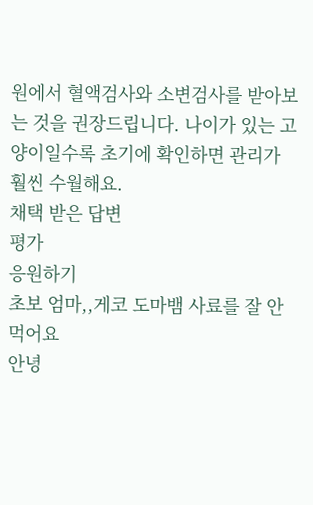원에서 혈액검사와 소변검사를 받아보는 것을 권장드립니다. 나이가 있는 고양이일수록 초기에 확인하면 관리가 훨씬 수월해요.
채택 받은 답변
평가
응원하기
초보 엄마,,게코 도마뱀 사료를 잘 안먹어요
안녕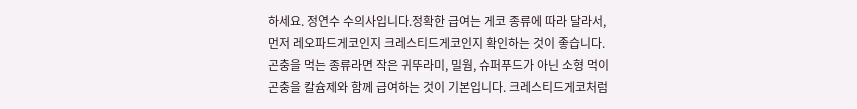하세요. 정연수 수의사입니다.정확한 급여는 게코 종류에 따라 달라서, 먼저 레오파드게코인지 크레스티드게코인지 확인하는 것이 좋습니다. 곤충을 먹는 종류라면 작은 귀뚜라미, 밀웜, 슈퍼푸드가 아닌 소형 먹이곤충을 칼슘제와 함께 급여하는 것이 기본입니다. 크레스티드게코처럼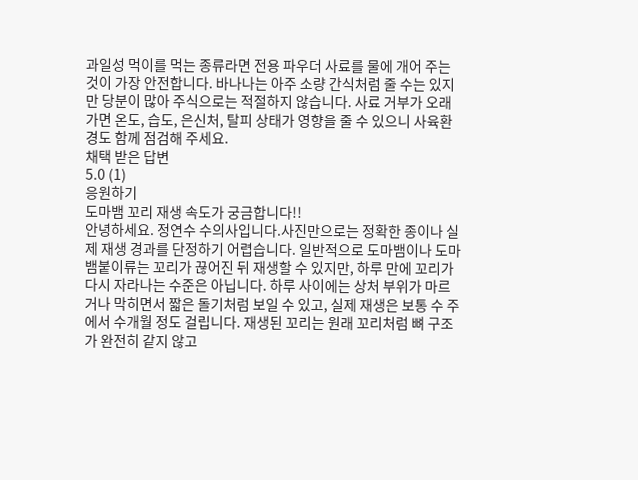과일성 먹이를 먹는 종류라면 전용 파우더 사료를 물에 개어 주는 것이 가장 안전합니다. 바나나는 아주 소량 간식처럼 줄 수는 있지만 당분이 많아 주식으로는 적절하지 않습니다. 사료 거부가 오래가면 온도, 습도, 은신처, 탈피 상태가 영향을 줄 수 있으니 사육환경도 함께 점검해 주세요.
채택 받은 답변
5.0 (1)
응원하기
도마뱀 꼬리 재생 속도가 궁금합니다!!
안녕하세요. 정연수 수의사입니다.사진만으로는 정확한 종이나 실제 재생 경과를 단정하기 어렵습니다. 일반적으로 도마뱀이나 도마뱀붙이류는 꼬리가 끊어진 뒤 재생할 수 있지만, 하루 만에 꼬리가 다시 자라나는 수준은 아닙니다. 하루 사이에는 상처 부위가 마르거나 막히면서 짧은 돌기처럼 보일 수 있고, 실제 재생은 보통 수 주에서 수개월 정도 걸립니다. 재생된 꼬리는 원래 꼬리처럼 뼈 구조가 완전히 같지 않고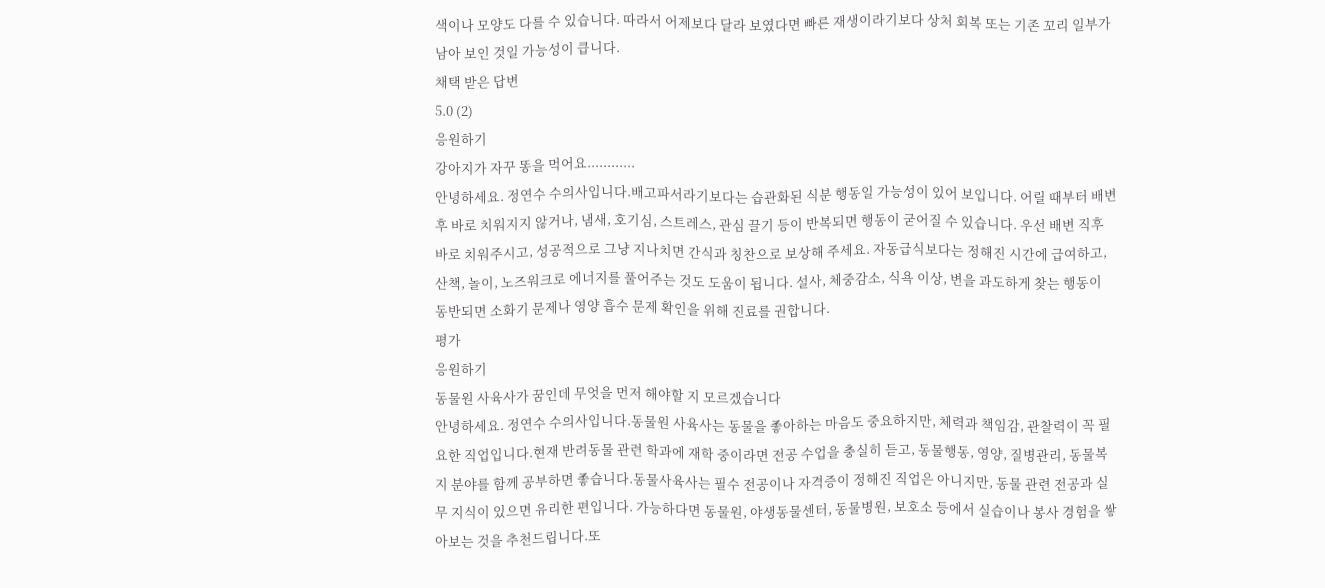색이나 모양도 다를 수 있습니다. 따라서 어제보다 달라 보였다면 빠른 재생이라기보다 상처 회복 또는 기존 꼬리 일부가 남아 보인 것일 가능성이 큽니다.
채택 받은 답변
5.0 (2)
응원하기
강아지가 자꾸 똥을 먹어요............
안녕하세요. 정연수 수의사입니다.배고파서라기보다는 습관화된 식분 행동일 가능성이 있어 보입니다. 어릴 때부터 배변 후 바로 치워지지 않거나, 냄새, 호기심, 스트레스, 관심 끌기 등이 반복되면 행동이 굳어질 수 있습니다. 우선 배변 직후 바로 치워주시고, 성공적으로 그냥 지나치면 간식과 칭찬으로 보상해 주세요. 자동급식보다는 정해진 시간에 급여하고, 산책, 놀이, 노즈워크로 에너지를 풀어주는 것도 도움이 됩니다. 설사, 체중감소, 식욕 이상, 변을 과도하게 찾는 행동이 동반되면 소화기 문제나 영양 흡수 문제 확인을 위해 진료를 권합니다.
평가
응원하기
동물원 사육사가 꿈인데 무엇을 먼저 해야할 지 모르겠습니다
안녕하세요. 정연수 수의사입니다.동물원 사육사는 동물을 좋아하는 마음도 중요하지만, 체력과 책임감, 관찰력이 꼭 필요한 직업입니다.현재 반려동물 관련 학과에 재학 중이라면 전공 수업을 충실히 듣고, 동물행동, 영양, 질병관리, 동물복지 분야를 함께 공부하면 좋습니다.동물사육사는 필수 전공이나 자격증이 정해진 직업은 아니지만, 동물 관련 전공과 실무 지식이 있으면 유리한 편입니다. 가능하다면 동물원, 야생동물센터, 동물병원, 보호소 등에서 실습이나 봉사 경험을 쌓아보는 것을 추천드립니다.또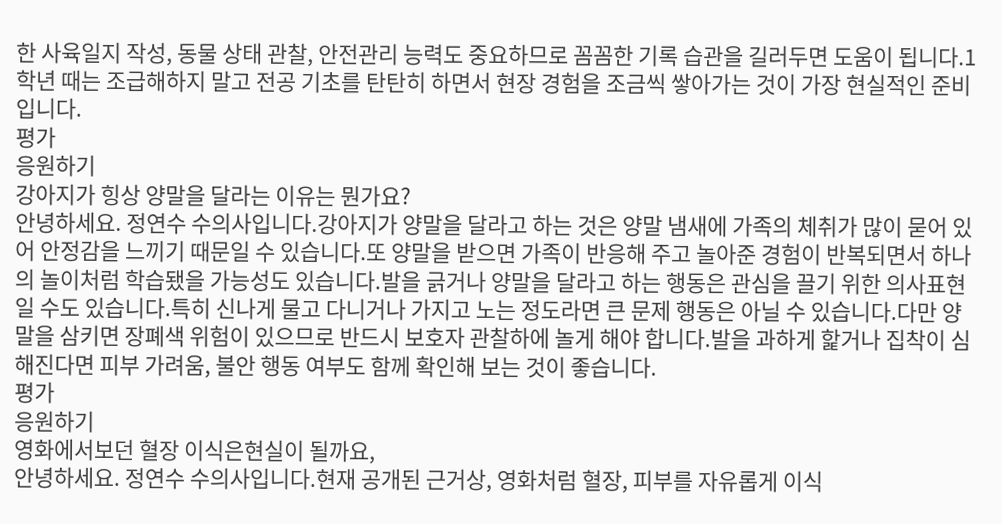한 사육일지 작성, 동물 상태 관찰, 안전관리 능력도 중요하므로 꼼꼼한 기록 습관을 길러두면 도움이 됩니다.1학년 때는 조급해하지 말고 전공 기초를 탄탄히 하면서 현장 경험을 조금씩 쌓아가는 것이 가장 현실적인 준비입니다.
평가
응원하기
강아지가 힝상 양말을 달라는 이유는 뭔가요?
안녕하세요. 정연수 수의사입니다.강아지가 양말을 달라고 하는 것은 양말 냄새에 가족의 체취가 많이 묻어 있어 안정감을 느끼기 때문일 수 있습니다.또 양말을 받으면 가족이 반응해 주고 놀아준 경험이 반복되면서 하나의 놀이처럼 학습됐을 가능성도 있습니다.발을 긁거나 양말을 달라고 하는 행동은 관심을 끌기 위한 의사표현일 수도 있습니다.특히 신나게 물고 다니거나 가지고 노는 정도라면 큰 문제 행동은 아닐 수 있습니다.다만 양말을 삼키면 장폐색 위험이 있으므로 반드시 보호자 관찰하에 놀게 해야 합니다.발을 과하게 핥거나 집착이 심해진다면 피부 가려움, 불안 행동 여부도 함께 확인해 보는 것이 좋습니다.
평가
응원하기
영화에서보던 혈장 이식은현실이 될까요,
안녕하세요. 정연수 수의사입니다.현재 공개된 근거상, 영화처럼 혈장, 피부를 자유롭게 이식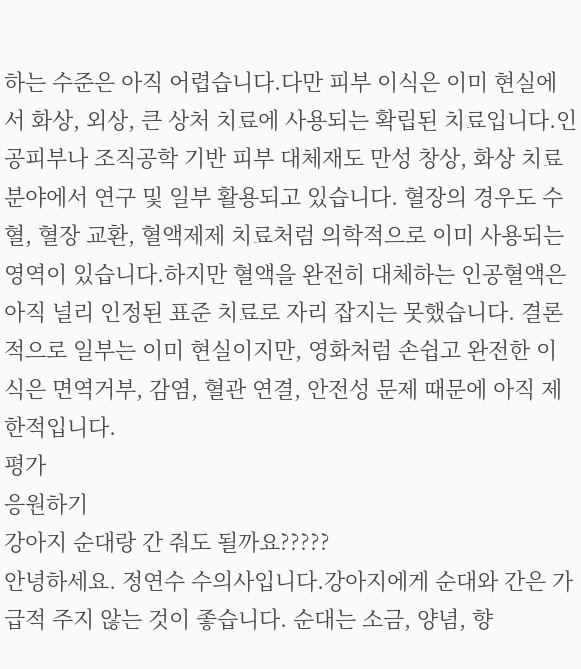하는 수준은 아직 어렵습니다.다만 피부 이식은 이미 현실에서 화상, 외상, 큰 상처 치료에 사용되는 확립된 치료입니다.인공피부나 조직공학 기반 피부 대체재도 만성 창상, 화상 치료 분야에서 연구 및 일부 활용되고 있습니다. 혈장의 경우도 수혈, 혈장 교환, 혈액제제 치료처럼 의학적으로 이미 사용되는 영역이 있습니다.하지만 혈액을 완전히 대체하는 인공혈액은 아직 널리 인정된 표준 치료로 자리 잡지는 못했습니다. 결론적으로 일부는 이미 현실이지만, 영화처럼 손쉽고 완전한 이식은 면역거부, 감염, 혈관 연결, 안전성 문제 때문에 아직 제한적입니다.
평가
응원하기
강아지 순대랑 간 줘도 될까요?????
안녕하세요. 정연수 수의사입니다.강아지에게 순대와 간은 가급적 주지 않는 것이 좋습니다. 순대는 소금, 양념, 향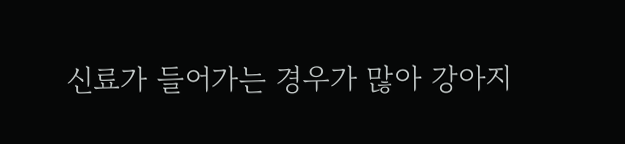신료가 들어가는 경우가 많아 강아지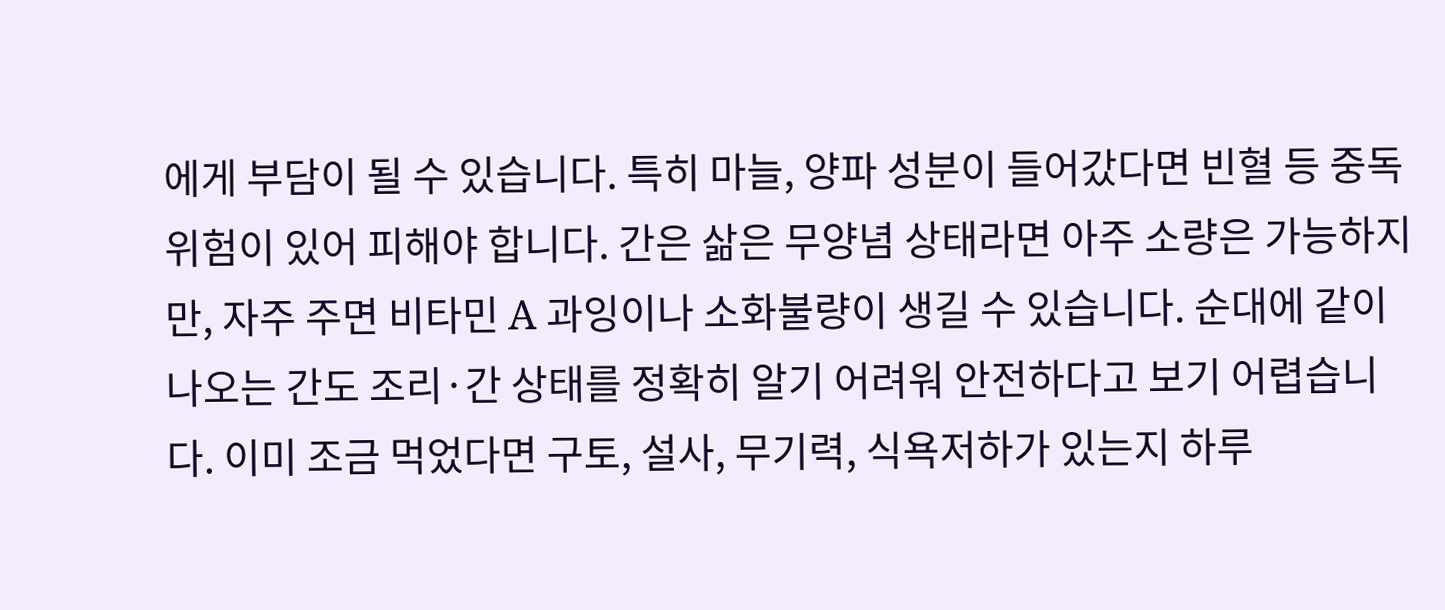에게 부담이 될 수 있습니다. 특히 마늘, 양파 성분이 들어갔다면 빈혈 등 중독 위험이 있어 피해야 합니다. 간은 삶은 무양념 상태라면 아주 소량은 가능하지만, 자주 주면 비타민 A 과잉이나 소화불량이 생길 수 있습니다. 순대에 같이 나오는 간도 조리·간 상태를 정확히 알기 어려워 안전하다고 보기 어렵습니다. 이미 조금 먹었다면 구토, 설사, 무기력, 식욕저하가 있는지 하루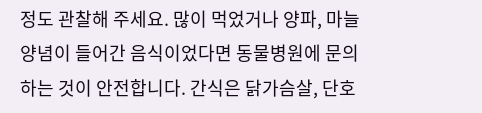정도 관찰해 주세요. 많이 먹었거나 양파, 마늘 양념이 들어간 음식이었다면 동물병원에 문의하는 것이 안전합니다. 간식은 닭가슴살, 단호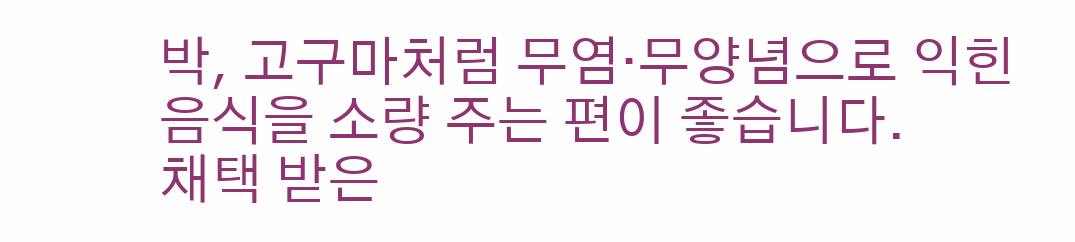박, 고구마처럼 무염·무양념으로 익힌 음식을 소량 주는 편이 좋습니다.
채택 받은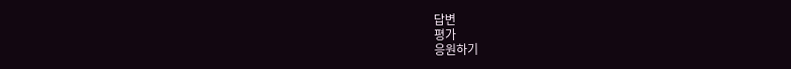답변
평가
응원하기